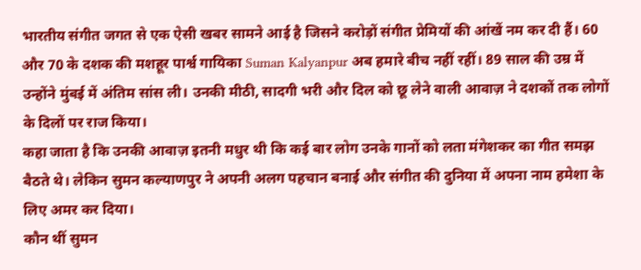भारतीय संगीत जगत से एक ऐसी खबर सामने आई है जिसने करोड़ों संगीत प्रेमियों की आंखें नम कर दी हैं। 60 और 70 के दशक की मशहूर पार्श्व गायिका Suman Kalyanpur अब हमारे बीच नहीं रहीं। 89 साल की उम्र में उन्होंने मुंबई में अंतिम सांस ली। उनकी मीठी, सादगी भरी और दिल को छू लेने वाली आवाज़ ने दशकों तक लोगों के दिलों पर राज किया।
कहा जाता है कि उनकी आवाज़ इतनी मधुर थी कि कई बार लोग उनके गानों को लता मंगेशकर का गीत समझ बैठते थे। लेकिन सुमन कल्याणपुर ने अपनी अलग पहचान बनाई और संगीत की दुनिया में अपना नाम हमेशा के लिए अमर कर दिया।
कौन थीं सुमन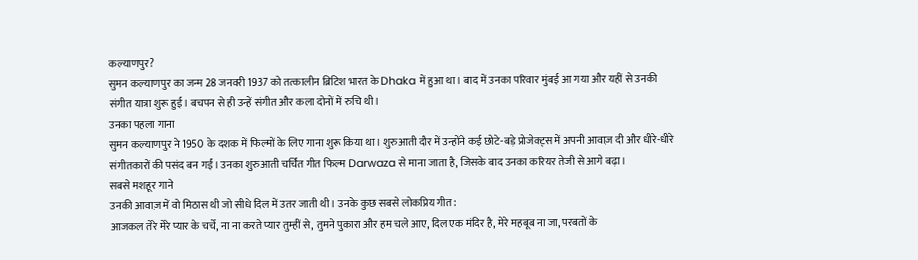कल्याणपुर?
सुमन कल्याणपुर का जन्म 28 जनवरी 1937 को तत्कालीन ब्रिटिश भारत के Dhaka में हुआ था। बाद में उनका परिवार मुंबई आ गया और यहीं से उनकी संगीत यात्रा शुरू हुई। बचपन से ही उन्हें संगीत और कला दोनों में रुचि थी।
उनका पहला गाना
सुमन कल्याणपुर ने 1950 के दशक में फिल्मों के लिए गाना शुरू किया था। शुरुआती दौर में उन्होंने कई छोटे-बड़े प्रोजेक्ट्स में अपनी आवाज़ दी और धीरे-धीरे संगीतकारों की पसंद बन गईं। उनका शुरुआती चर्चित गीत फिल्म Darwaza से माना जाता है, जिसके बाद उनका करियर तेजी से आगे बढ़ा।
सबसे मशहूर गाने
उनकी आवाज़ में वो मिठास थी जो सीधे दिल में उतर जाती थी। उनके कुछ सबसे लोकप्रिय गीत:
आजकल तेरे मेरे प्यार के चर्चे, ना ना करते प्यार तुम्हीं से, तुमने पुकारा और हम चले आए, दिल एक मंदिर है, मेरे महबूब ना जा, परबतों के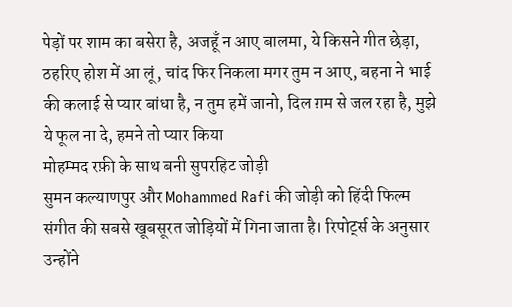पेड़ों पर शाम का बसेरा है, अजहूँ न आए बालमा, ये किसने गीत छेड़ा, ठहरिए होश में आ लूं, चांद फिर निकला मगर तुम न आए, बहना ने भाई की कलाई से प्यार बांधा है, न तुम हमें जानो, दिल ग़म से जल रहा है, मुझे ये फूल ना दे, हमने तो प्यार किया
मोहम्मद रफ़ी के साथ बनी सुपरहिट जोड़ी
सुमन कल्याणपुर और Mohammed Rafi की जोड़ी को हिंदी फिल्म संगीत की सबसे खूबसूरत जोड़ियों में गिना जाता है। रिपोर्ट्स के अनुसार उन्होंने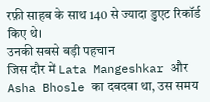रफ़ी साहब के साथ 140 से ज्यादा डुएट रिकॉर्ड किए थे।
उनकी सबसे बड़ी पहचान
जिस दौर में Lata Mangeshkar और Asha Bhosle का दबदबा था, उस समय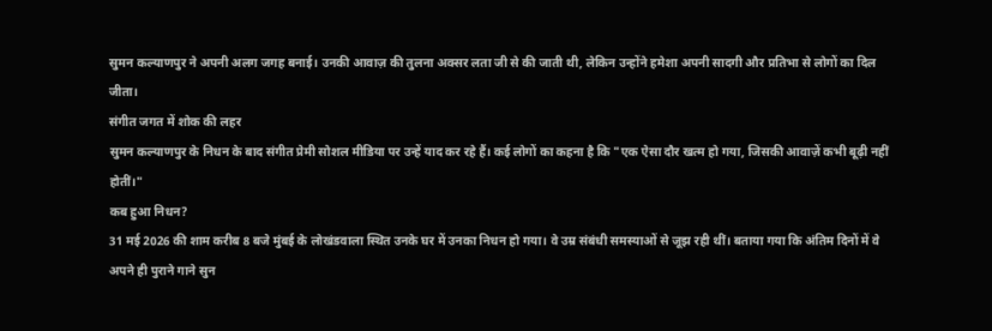सुमन कल्याणपुर ने अपनी अलग जगह बनाई। उनकी आवाज़ की तुलना अक्सर लता जी से की जाती थी, लेकिन उन्होंने हमेशा अपनी सादगी और प्रतिभा से लोगों का दिल जीता।
संगीत जगत में शोक की लहर
सुमन कल्याणपुर के निधन के बाद संगीत प्रेमी सोशल मीडिया पर उन्हें याद कर रहे हैं। कई लोगों का कहना है कि "एक ऐसा दौर खत्म हो गया, जिसकी आवाज़ें कभी बूढ़ी नहीं होतीं।"
कब हुआ निधन?
31 मई 2026 की शाम करीब 8 बजे मुंबई के लोखंडवाला स्थित उनके घर में उनका निधन हो गया। वे उम्र संबंधी समस्याओं से जूझ रही थीं। बताया गया कि अंतिम दिनों में वे अपने ही पुराने गाने सुन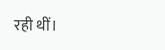रही थीं।